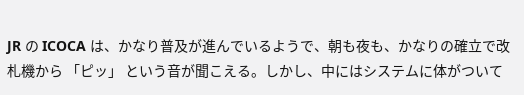JR の ICOCA は、かなり普及が進んでいるようで、朝も夜も、かなりの確立で改札機から 「ピッ」 という音が聞こえる。しかし、中にはシステムに体がついて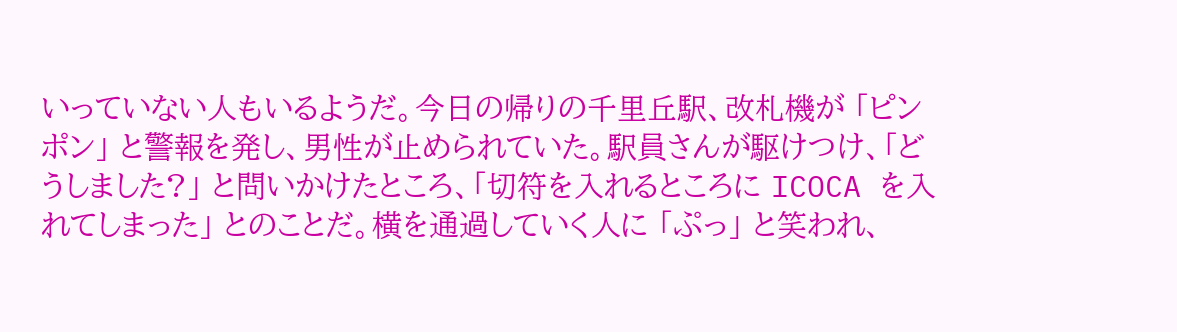いっていない人もいるようだ。今日の帰りの千里丘駅、改札機が 「ピンポン」 と警報を発し、男性が止められていた。駅員さんが駆けつけ、「どうしました?」 と問いかけたところ、「切符を入れるところに ICOCA を入れてしまった」 とのことだ。横を通過していく人に 「ぷっ」 と笑われ、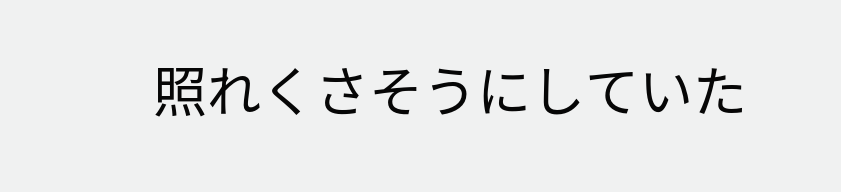照れくさそうにしていた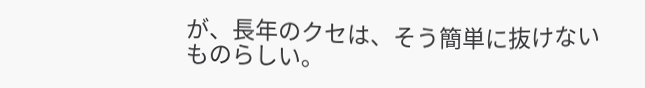が、長年のクセは、そう簡単に抜けないものらしい。